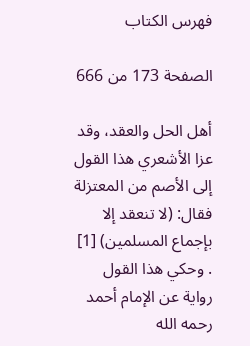فهرس الكتاب

الصفحة 173 من 666

أهل الحل والعقد، وقد عزا الأشعري هذا القول إلى الأصم من المعتزلة فقال: (لا تنعقد إلا بإجماع المسلمين) [1] . وحكي هذا القول رواية عن الإمام أحمد رحمه الله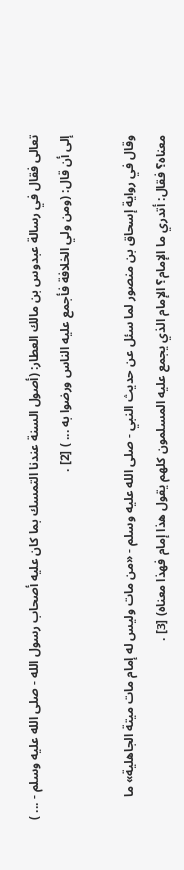تعالى فقال في رسالة عبدوس بن مالك العطار: (أصول السنة عندنا التمسك بما كان عليه أصحاب رسول الله - صلى الله عليه وسلم - ... ) إلى أن قال: (ومن ولي الخلافة فأجمع عليه الناس ورضوا به ... ) [2] .

وقال في رواية إسحاق بن منصور لما سئل عن حديث النبي - صلى الله عليه وسلم - «من مات وليس له إمام مات ميتة الجاهلية» ما معناه؟ فقال: أتدري ما الإمام؟ الإمام الذي يجمع عليه المسلمون كلهم يقول هذا إمام فهذا معناه) [3] .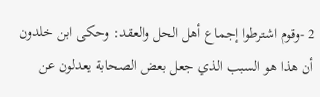2 -وقوم اشترطوا إجماع أهل الحل والعقد: وحكى ابن خلدون أن هذا هو السبب الذي جعل بعض الصحابة يعدلون عن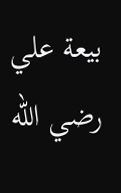بيعة علي رضي الله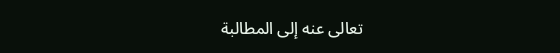تعالى عنه إلى المطالبة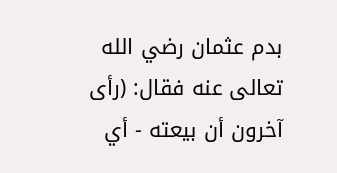بدم عثمان رضي الله تعالى عنه فقال: (رأى آخرون أن بيعته - أي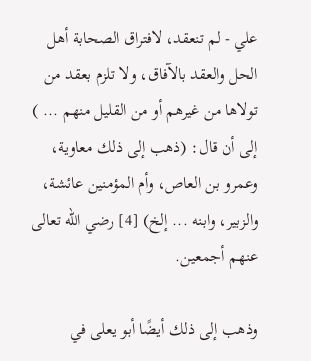علي - لم تنعقد، لافتراق الصحابة أهل الحل والعقد بالآفاق، ولا تلزم بعقد من تولاها من غيرهم أو من القليل منهم ... ) إلى أن قال: (ذهب إلى ذلك معاوية، وعمرو بن العاص، وأم المؤمنين عائشة، والزبير، وابنه ... إلخ) [4] رضي الله تعالى عنهم أجمعين.

وذهب إلى ذلك أيضًا أبو يعلى في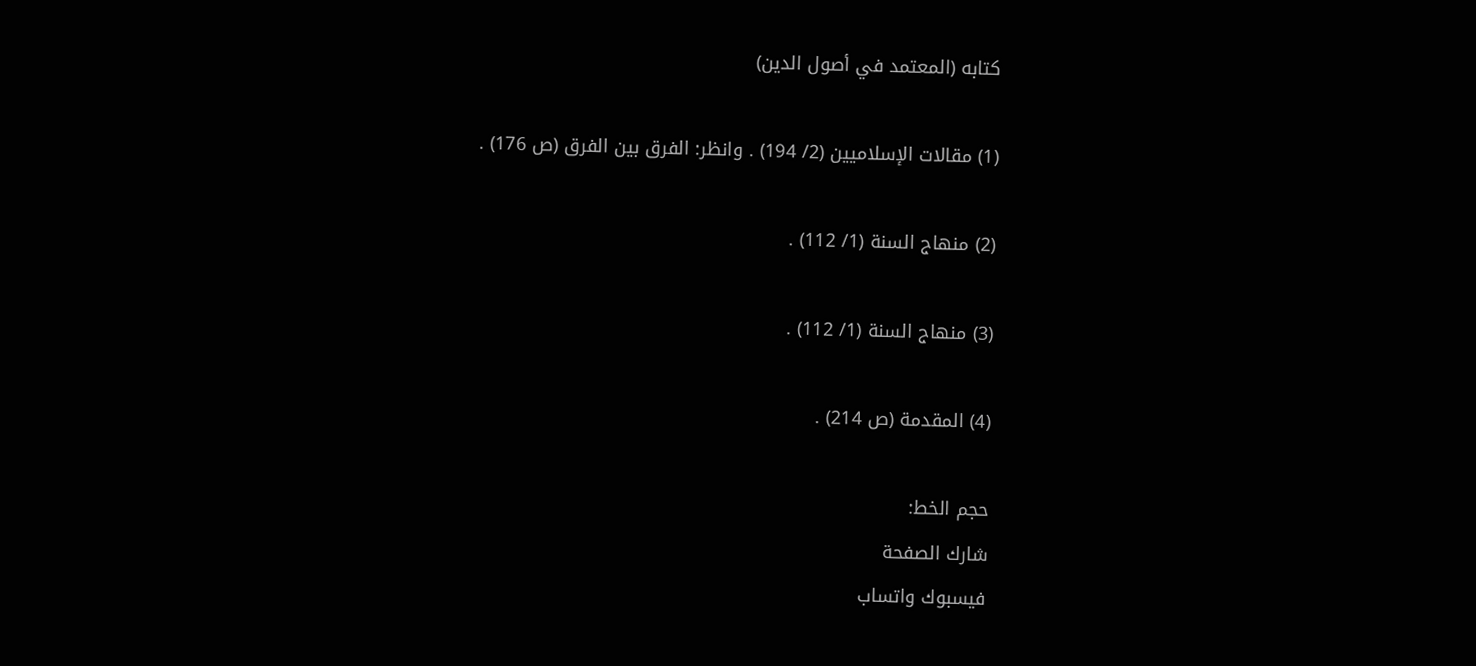كتابه (المعتمد في أصول الدين)

(1) مقالات الإسلاميين (2/ 194) . وانظر: الفرق بين الفرق (ص 176) .

(2) منهاج السنة (1/ 112) .

(3) منهاج السنة (1/ 112) .

(4) المقدمة (ص 214) .

حجم الخط:
شارك الصفحة
فيسبوك واتساب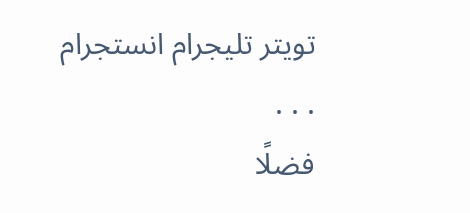تويتر تليجرام انستجرام
. . .
فضلًا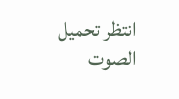انتظر تحميل الصوت